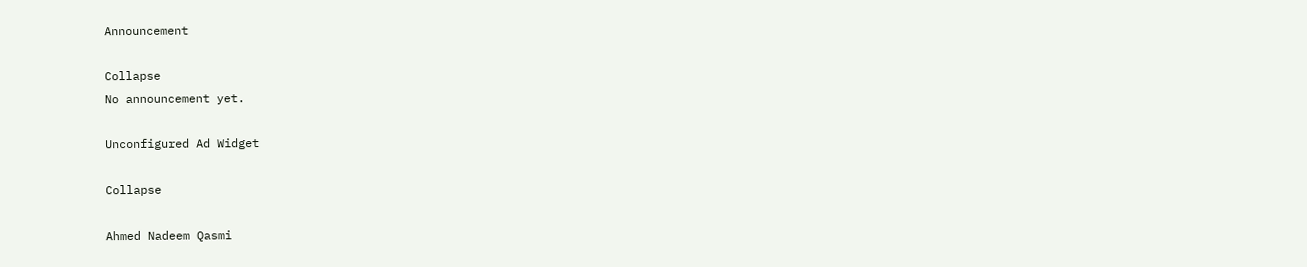Announcement

Collapse
No announcement yet.

Unconfigured Ad Widget

Collapse

Ahmed Nadeem Qasmi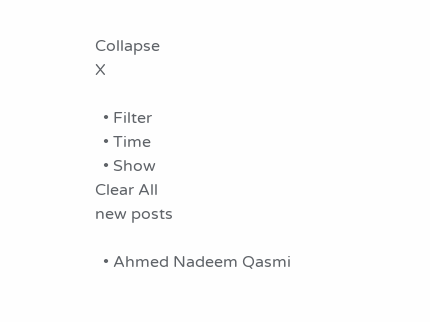Collapse
X

  • Filter
  • Time
  • Show
Clear All
new posts

  • Ahmed Nadeem Qasmi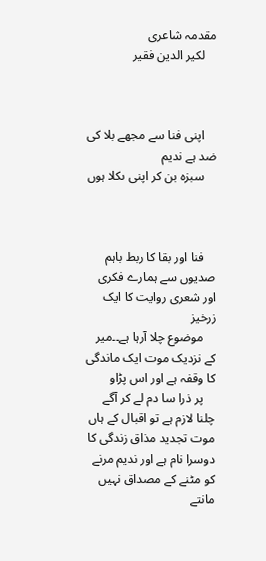مقدمہ شاعری
    لکیر الدین فقیر



    اپنی فنا سے مجھے بلا کی ضد ہے ندیم
    سبزہ بن کر اپنی ںکلا ہوں



    فنا اور بقا کا ربط باہم صدیوں سے ہمارے فکری اور شعری روایت کا ایک زرخیز
    موضوع چلا آرہا ہے۔۔میر کے نزدیک موت ایک ماندگی کا وقفہ ہے اور اس پڑاو
    پر ذرا سا دم لے کر آگے چلنا لازم ہے تو اقبال کے ہاں موت تجدید مذاق زندگی کا دوسرا نام ہے اور ندیم مرنے کو مٹنے کے مصداق نہیں مانتے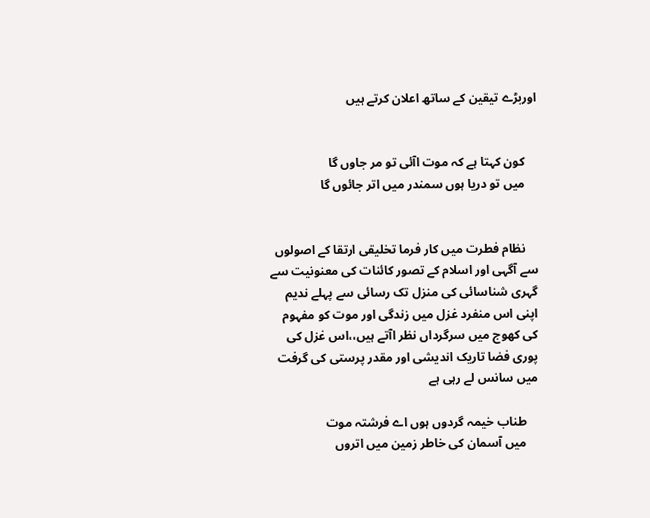اوربڑے تیقین کے ساتھ اعلان کرتے ہیں


    کون کہتا ہے کہ موت اآئی تو مر جاوں گا
    میں تو دریا ہوں سمندر میں اتر جائوں گا


    نظام فطرت میں کار فرما تخلیقی ارتقا کے اصولوں سے آگہی اور اسلام کے تصور کائنات کی معنونیت سے گہری شناسائی کی منزل تک رسائی سے پہلے ندیم اپنی اس منفرد غزل میں زندگی اور موت کو مفہوم کی کھوج میں سرگرداں نظر اآتے ہیں،،اس غزل کی پوری فضا تاریک اندیشی اور مقدر پرستی کی گرفت میں سانس لے رہی ہے

    طناب خیمہ گردوں ہوں اے فرشتہ موت
    میں آسمان کی خاطر زمین میں اتروں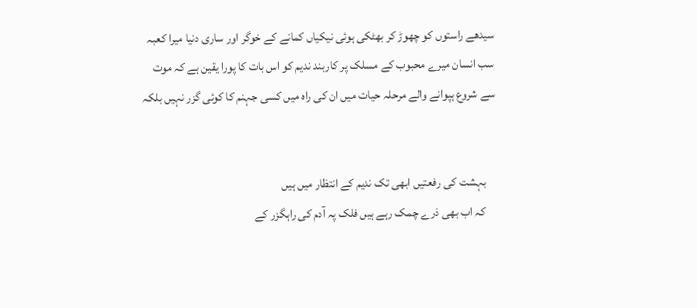سیدھے راستوں کو چھوڑ کر بھٹکی ہوئی نیکیاں کمانے کے خوگر اور ساری دنیا میرا کعبہ سب انسان میرے محبوب کے مسلک پر کاربند ندیم کو اس بات کا پورا یقین ہے کہ موت سے شروع ہپوانے والے مرحلہ حیات میں ان کی راہ میں کسی جہنم کا کوئی گزر نہیں بلکہ


    بہشت کی رفعتیں ابھی تک ندیم کے انتظار میں ہیں
    کہ اب بھی ذرے چمک رہے ہیں فلک پہ آدم کی راہگزر کے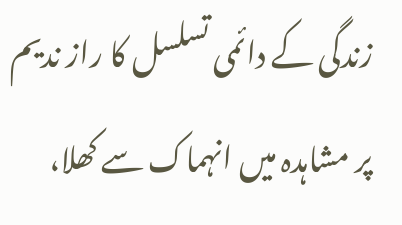زندگی کے دائمی تسلسل کا راز ندیم پر مشاہدہ میں انہماک سے کھلا،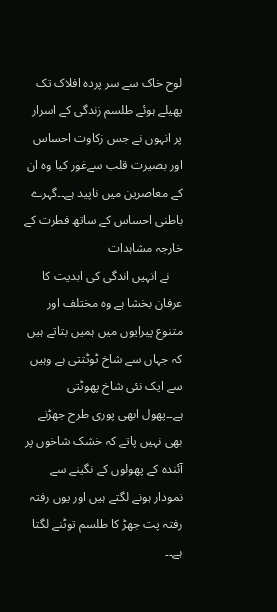لوح خاک سے سر پردہ افلاک تک پھیلے ہوئے طلسم زندگی کے اسرار پر انہوں نے جس زکاوت احساس اور بصیرت قلب سےغور کیا وہ ان کے معاصرین میں ناپید ہے۔۔گہرے باطنی احساس کے ساتھ فطرت کے خارجہ مشاہدات
    نے انہیں اندگی کی ابدیت کا عرفان بخشا ہے وہ مختلف اور متنوع پیرایوں میں ہمیں بتاتے ہیں کہ جہاں سے شاخ ٹوٹتتی ہے وہیں سے ایک نئی شاخ پھوٹتی ہے۔۔پھول ابھی پوری طرح جھڑنے بھی نہیں پاتے کہ خشک شاخوں پر آئندہ کے پھولوں کے نگینے سے نمودار ہونے لگتے ہیں اور یوں رفتہ رفتہ پت جھڑ کا طلسم توٹنے لگتا ہے۔۔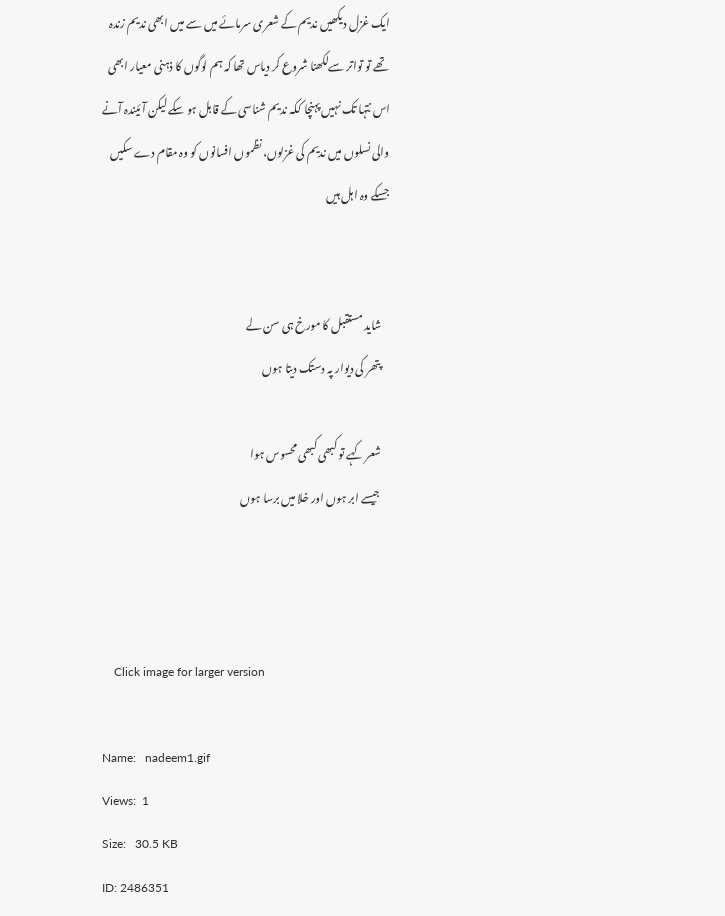ایک غزل دیکھیں ندیم کے شعری سرمائے میں سے میں ابھی ندیم زندہ تھے تو تواتر سےلکھنا شروع کر دیاس تھا کہ ہم لوگوں کا ذہنی معیار ابھی اس نتہا تک نہیں پہنچا ککہ ندیم شناسی کے قابل ہو سکے لیکن آئیندہ آنے والی نسلوں میں ندیم کی غزلوں، نظموں افسانوں کو وہ مقام دے سکیں جسکے وہ اہل ہیں


    شاید مستقبل کا مورخ ہی سن لے
    پتھر کی دیوار پہ دستک دیتا ہوں

    شعر کہے تو کبھی کبھی محسوس ہوا
    جیسے ابر ہوں اور خلا میں برسا ہوں



    Click image for larger version

Name:   nadeem1.gif
Views:  1
Size:   30.5 KB
ID: 2486351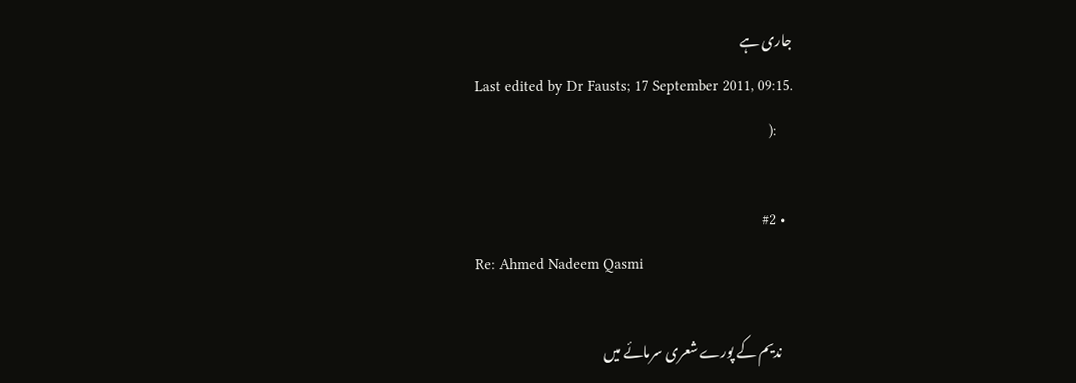جاری ہے
    Last edited by Dr Fausts; 17 September 2011, 09:15.
    :(

  • #2
    Re: Ahmed Nadeem Qasmi

    ندیم کے پورے شعری سرمائے میں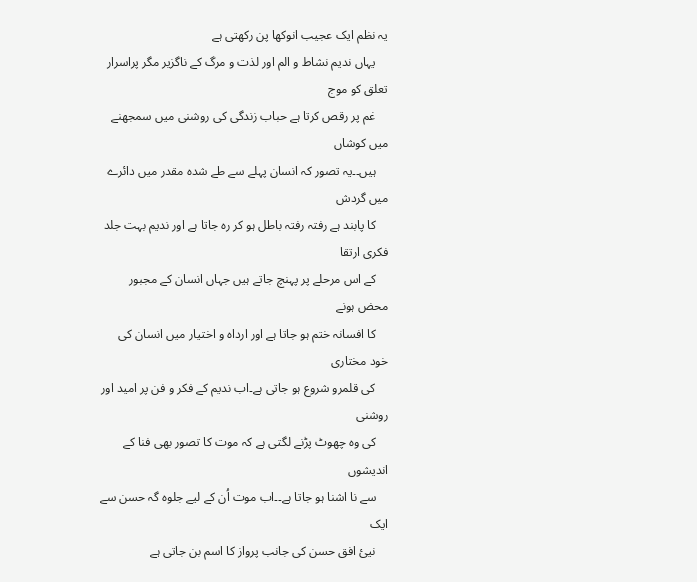یہ نظم ایک عجیب انوکھا پن رکھتی ہے
    یہاں ندیم نشاط و الم اور لذت و مرگ کے ناگزیر مگر پراسرار تعلق کو موج
    غم پر رقص کرتا ہے حباب زندگی کی روشنی میں سمجھنے میں کوشاں
    ہیں۔۔یہ تصور کہ انسان پہلے سے طے شدہ مقدر میں دائرے میں گردش
    کا پابند ہے رفتہ رفتہ باطل ہو کر رہ جاتا ہے اور ندیم بہت جلد فکری ارتقا
    کے اس مرحلے پر پہنچ جاتے ہیں جہاں انسان کے مجبور محض ہونے
    کا افسانہ ختم ہو جاتا ہے اور ارداہ و اختیار میں انسان کی خود مختاری
    کی قلمرو شروع ہو جاتی ہے۔اب ندیم کے فکر و فن پر امید اور روشنی
    کی وہ چھوٹ پڑنے لگتی ہے کہ موت کا تصور بھی فنا کے اندیشوں
    سے نا اشنا ہو جاتا ہے۔۔اب موت اُن کے لیے جلوہ گہ حسن سے ایک
    نیئ افق حسن کی جانب پرواز کا اسم بن جاتی ہے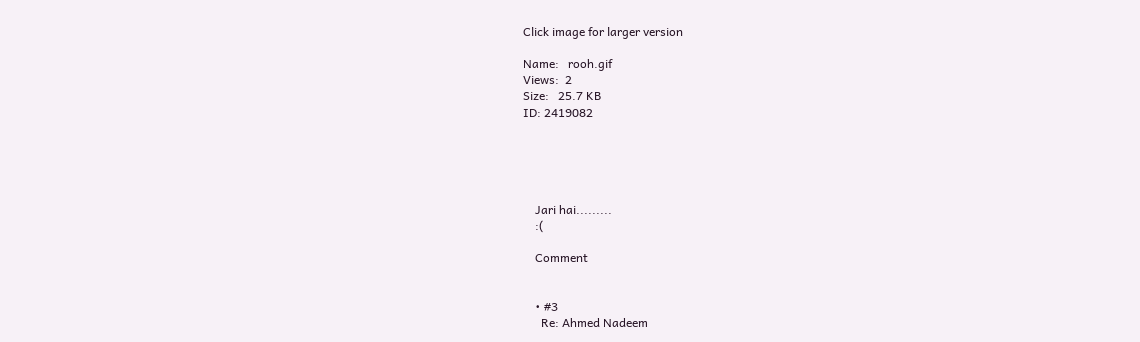Click image for larger version

Name:   rooh.gif
Views:  2
Size:   25.7 KB
ID: 2419082





    Jari hai.........
    :(

    Comment


    • #3
      Re: Ahmed Nadeem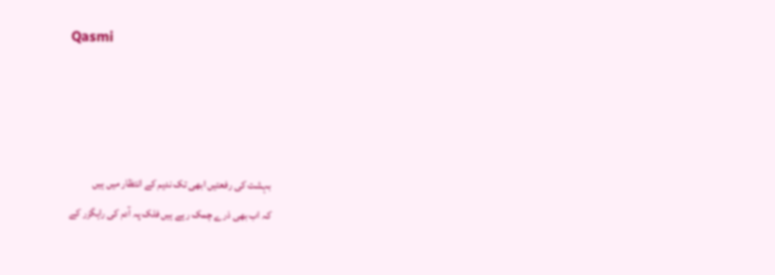Qasmi




      بہشت کی رفعتیں ابھی تک ندیم کے انتظار میں ہیں
      کہ اب بھی ذرے چمک رہے ہیں فلک پہ آدم کی راہگزر کے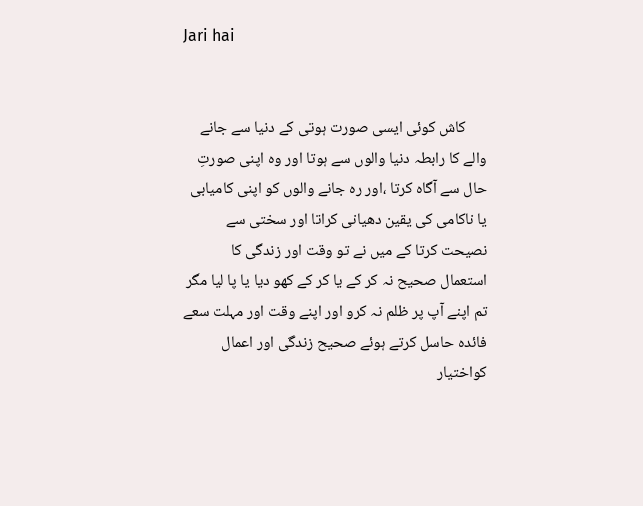Jari hai


      کاش کوئی ایسی صورت ہوتی کے دنیا سے جانے والے کا رابطہ دنیا والوں سے ہوتا اور وہ اپنی صورتِ حال سے آگاہ کرتا ،اور رہ جانے والوں کو اپنی کامیابی یا ناکامی کی یقین دھیانی کراتا اور سختی سے نصیحت کرتا کے میں نے تو وقت اور زندگی کا استعمال صحیح نہ کر کے یا کر کے کھو دیا یا پا لیا مگر تم اپنے آپ پر ظلم نہ کرو اور اپنے وقت اور مہلت سعے فائدہ حاسل کرتے ہوئے صحیح زندگی اور اعمال کواختیار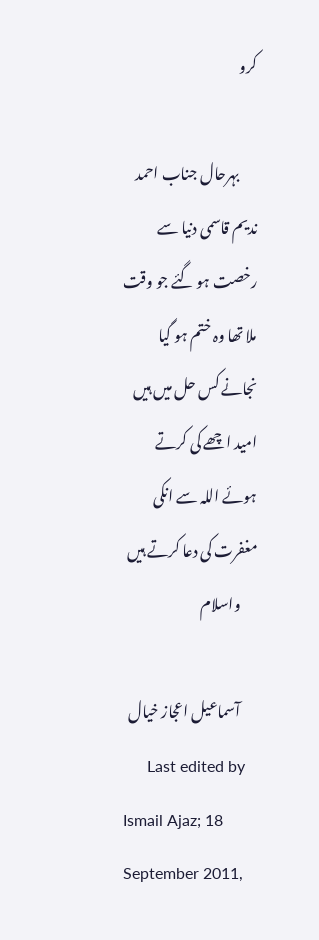کرو

      بہرحال جناب احمد ندیم قاسمی دنیا سے رخصت ہو گئے جو وقت ملا تھا وہ ختم ہو گیا نجانے کس حل میں ہیں امید اچھے کی کرتے ہوئے اللہ سے انکی مغفرت کی دعا کرتے ہیں
      واسلام

      آسماعیل اعجاز خیال
      Last edited by Ismail Ajaz; 18 September 2011,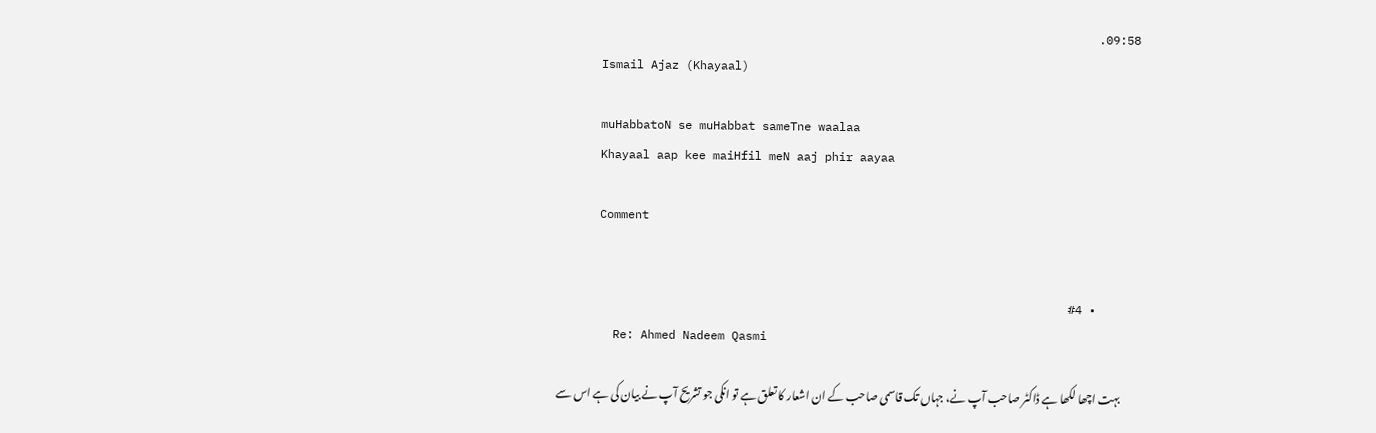09:58.
      Ismail Ajaz (Khayaal)

      muHabbatoN se muHabbat sameTne waalaa
      Khayaal aap kee maiHfil meN aaj phir aayaa

      Comment


      • #4
        Re: Ahmed Nadeem Qasmi

        بہت اچھا لکھا ہے ڈاکٹر صاحب آپ نے، جہاں تک قاسمی صاحب کے ان اشعار کا تعلق ہے تو انکی جو تشریح آپ نے بیان کی ہے اس سے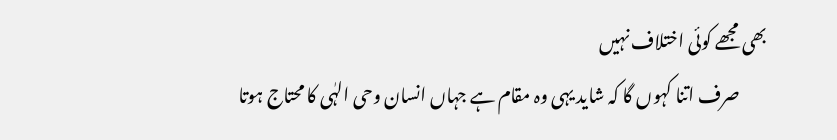بھی مجھے کوئی اختلاف نہیں
        صرف اتنا کہوں گا کہ شاید یہی وہ مقام ہے جہاں انسان وحی الہٰی کا محتاج ہوتا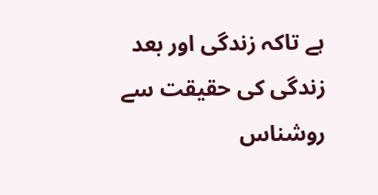ہے تاکہ زندگی اور بعد زندگی کی حقیقت سے روشناس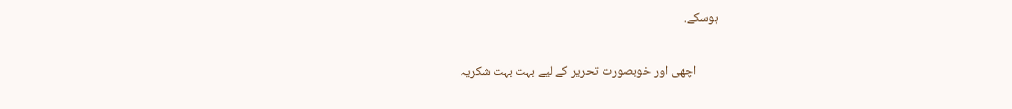ہوسکے.

        اچھی اور خوبصورت تحریر کے لیے بہت بہت شکریہ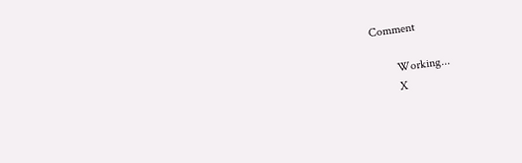Comment

        Working...
        X